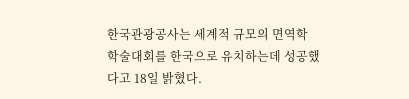한국관광공사는 세계적 규모의 면역학 학술대회를 한국으로 유치하는데 성공했다고 18일 밝혔다.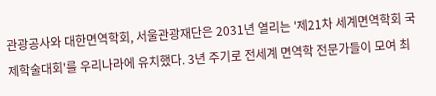관광공사와 대한면역학회, 서울관광재단은 2031년 열리는 '제21차 세계면역학회 국제학술대회'를 우리나라에 유치했다. 3년 주기로 전세계 면역학 전문가들이 모여 최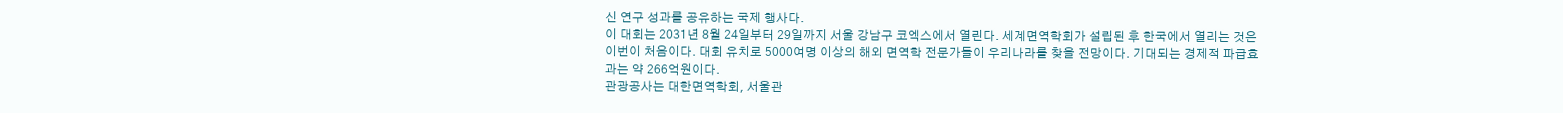신 연구 성과를 공유하는 국제 행사다.
이 대회는 2031년 8월 24일부터 29일까지 서울 강남구 코엑스에서 열린다. 세계면역학회가 설립된 후 한국에서 열리는 것은 이번이 처음이다. 대회 유치로 5000여명 이상의 해외 면역학 전문가들이 우리나라를 찾을 전망이다. 기대되는 경제적 파급효과는 약 266억원이다.
관광공사는 대한면역학회, 서울관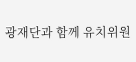광재단과 함께 유치위원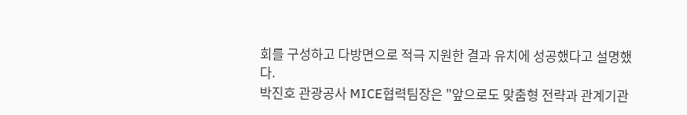회를 구성하고 다방면으로 적극 지원한 결과 유치에 성공했다고 설명했다.
박진호 관광공사 MICE협력팀장은 "앞으로도 맞춤형 전략과 관계기관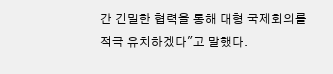간 긴밀한 협력을 통해 대형 국제회의를 적극 유치하겠다"고 말했다.